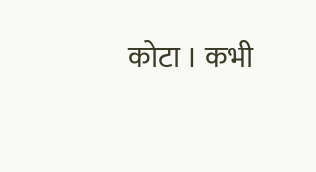कोटा । कभी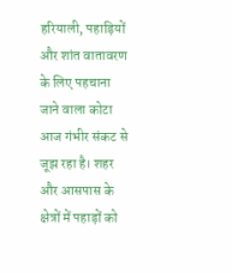हरियाली, पहाड़ियों और शांत वातावरण के लिए पहचाना जाने वाला कोटा आज गंभीर संकट से जूझ रहा है। शहर और आसपास के क्षेत्रों में पहाड़ों को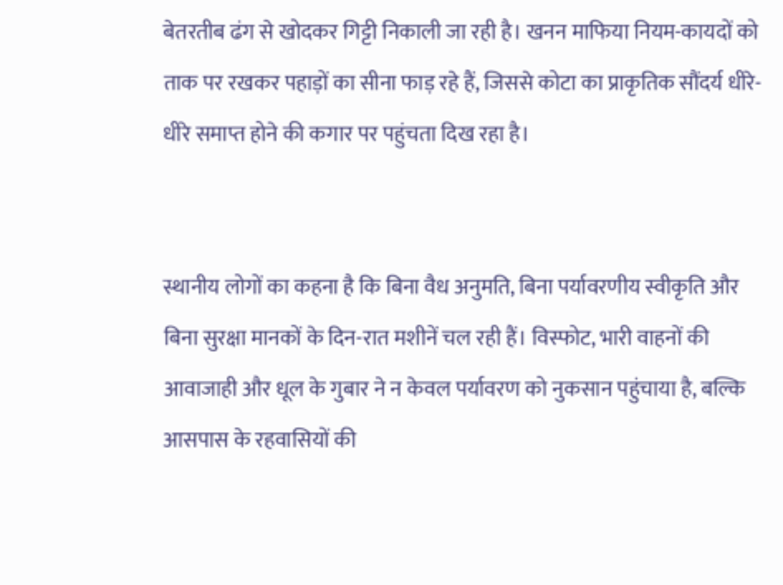बेतरतीब ढंग से खोदकर गिट्टी निकाली जा रही है। खनन माफिया नियम-कायदों को ताक पर रखकर पहाड़ों का सीना फाड़ रहे हैं, जिससे कोटा का प्राकृतिक सौंदर्य धीरे-धीरे समाप्त होने की कगार पर पहुंचता दिख रहा है।


स्थानीय लोगों का कहना है कि बिना वैध अनुमति, बिना पर्यावरणीय स्वीकृति और बिना सुरक्षा मानकों के दिन-रात मशीनें चल रही हैं। विस्फोट, भारी वाहनों की आवाजाही और धूल के गुबार ने न केवल पर्यावरण को नुकसान पहुंचाया है, बल्कि आसपास के रहवासियों की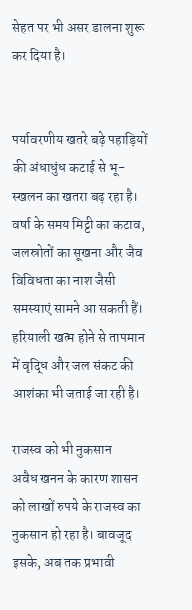सेहत पर भी असर डालना शुरू कर दिया है।


पर्यावरणीय खतरे बढ़े पहाड़ियों की अंधाधुंध कटाई से भू-स्खलन का खतरा बढ़ रहा है। वर्षा के समय मिट्टी का कटाव, जलस्रोतों का सूखना और जैव विविधता का नाश जैसी समस्याएं सामने आ सकती हैं। हरियाली खत्म होने से तापमान में वृद्धि और जल संकट की आशंका भी जताई जा रही है।

राजस्व को भी नुकसान
अवैध खनन के कारण शासन को लाखों रुपये के राजस्व का नुकसान हो रहा है। बावजूद इसके, अब तक प्रभावी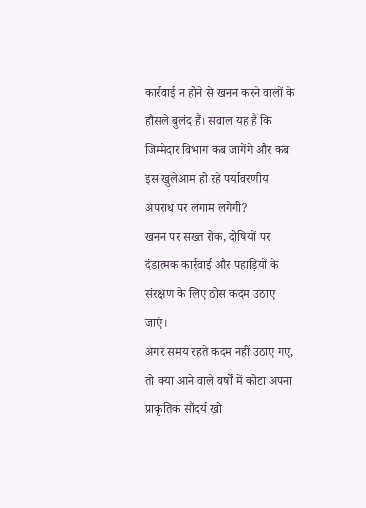कार्रवाई न होने से खनन करने वालों के हौसले बुलंद हैं। सवाल यह है कि जिम्मेदार विभाग कब जागेंगे और कब इस खुलेआम हो रहे पर्यावरणीय अपराध पर लगाम लगेगी?
खनन पर सख्त रोक, दोषियों पर दंडात्मक कार्रवाई और पहाड़ियों के संरक्षण के लिए ठोस कदम उठाए जाएं।
अगर समय रहते कदम नहीं उठाए गए, तो क्या आने वाले वर्षों में कोटा अपना प्राकृतिक सौंदर्य खो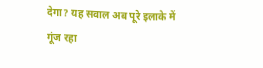देगा? यह सवाल अब पूरे इलाके में गूंज रहा